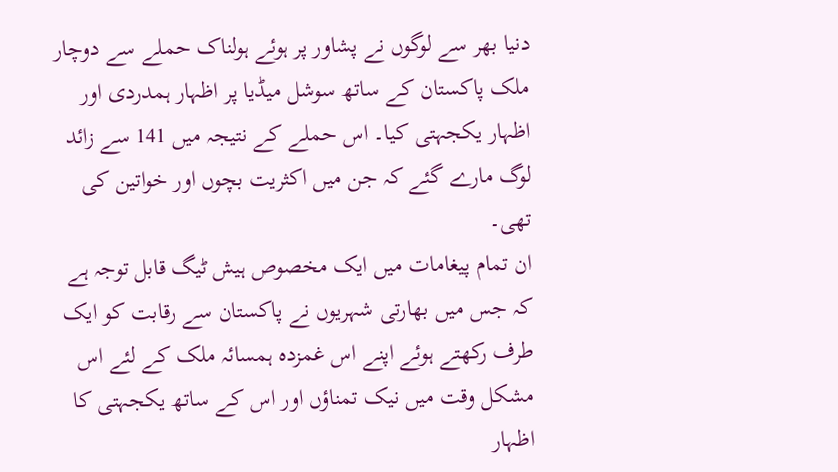دنیا بھر سے لوگوں نے پشاور پر ہوئے ہولناک حملے سے دوچار ملک پاکستان کے ساتھ سوشل میڈیا پر اظہار ہمدردی اور اظہار یکجہتی کیا۔ اس حملے کے نتیجہ میں 141 سے زائد لوگ مارے گئے کہ جن میں اکثریت بچوں اور خواتین کی تھی۔
ان تمام پیغامات میں ایک مخصوص ہیش ٹیگ قابل توجہ ہے کہ جس میں بھارتی شہریوں نے پاکستان سے رقابت کو ایک طرف رکھتے ہوئے اپنے اس غمزدہ ہمسائہ ملک کے لئے اس مشکل وقت میں نیک تمناؤں اور اس کے ساتھ یکجہتی کا اظہار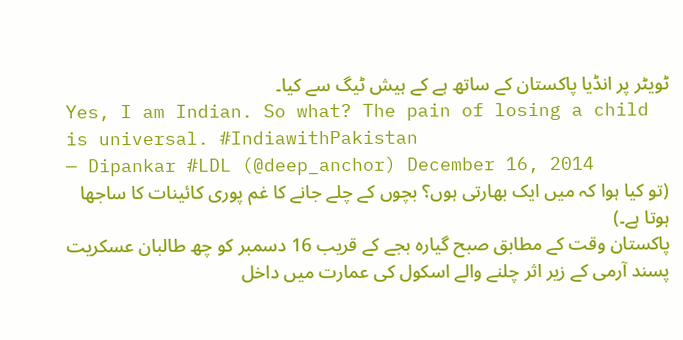ٹویٹر پر انڈیا پاکستان کے ساتھ ہے کے ہیش ٹیگ سے کیا۔
Yes, I am Indian. So what? The pain of losing a child is universal. #IndiawithPakistan
— Dipankar #LDL (@deep_anchor) December 16, 2014
(تو کیا ہوا کہ میں ایک بھارتی ہوں؟ بچوں کے چلے جانے کا غم پوری کائینات کا ساجھا ہوتا ہے۔)
پاکستان وقت کے مطابق صبح گیارہ بجے کے قریب 16 دسمبر کو چھ طالبان عسکریت پسند آرمی کے زیر اثر چلنے والے اسکول کی عمارت میں داخل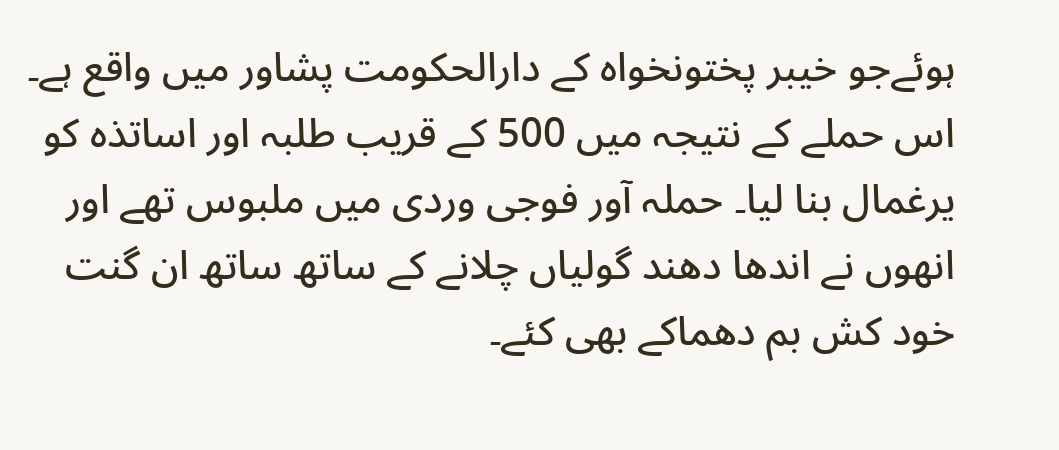ہوئےجو خیبر پختونخواہ کے دارالحکومت پشاور میں واقع ہے۔ اس حملے کے نتیجہ میں 500 کے قریب طلبہ اور اساتذہ کو یرغمال بنا لیا۔ حملہ آور فوجی وردی میں ملبوس تھے اور انھوں نے اندھا دھند گولیاں چلانے کے ساتھ ساتھ ان گنت خود کش بم دھماکے بھی کئے۔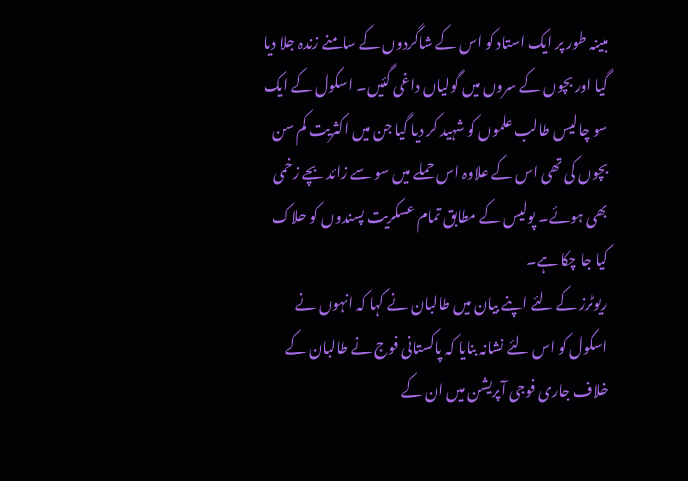مبینہ طور پر ایک استاد کو اس کے شاگردوں کے سامنے زندہ جلا دیا گیا اور بچوں کے سروں میں گولیاں داغی گئیں۔ اسکول کے ایک سو چالیس طالب علموں کو شہید کر دیا گیا جن میں اکثریت کم سن بچوں کی تھی اس کے علاوہ اس حملے میں سو سے زائد بچے زخمی بھی ہوئے۔ پولیس کے مطابق تمام عسکریت پسندوں کو حلاک کیا جا چکا ہے۔
ریوٹرز کے لئے اپنے بیان میں طالبان نے کہا کہ انہوں نے اسکول کو اس لئے نشانہ بنایا کہ پاکستانی فوج نے طالبان کے خلاف جاری فوجی آپریشن میں ان کے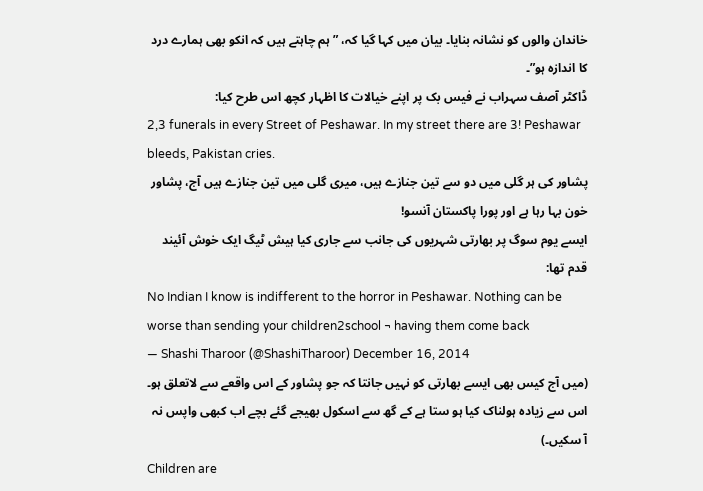خاندان والوں کو نشانہ بنایا۔ بیان میں کہا گیا کہ، ” ہم چاہتے ہیں کہ انکو بھی ہمارے درد کا اندازہ ہو”۔
ڈاکٹر آصف سہراب نے فیس بک پر اپنے خیالات کا اظہار کچھ اس طرح کیا:
2,3 funerals in every Street of Peshawar. In my street there are 3! Peshawar bleeds, Pakistan cries.
پشاور کی ہر گلی میں دو سے تین جنازے ہیں، میری گلی میں تین جنازے ہیں آج، پشاور خون بہا رہا ہے اور پورا پاکستان آنسو!
ایسے یوم سوگ پر بھارتی شہریوں کی جانب سے جاری کیا ہیش ٹیگ ایک خوش آئیند قدم تھا:
No Indian I know is indifferent to the horror in Peshawar. Nothing can be worse than sending your children2school ¬ having them come back
— Shashi Tharoor (@ShashiTharoor) December 16, 2014
(میں آج کیس بھی ایسے بھارتی کو نہیں جانتا کہ جو پشاور کے اس واقعے سے لاتعلق ہو۔ اس سے زیادہ ہولناک کیا ہو ستا ہے کے گھ سے اسکول بھیجے گئے بچے اب کبھی واپس نہ آ سکیں۔)
Children are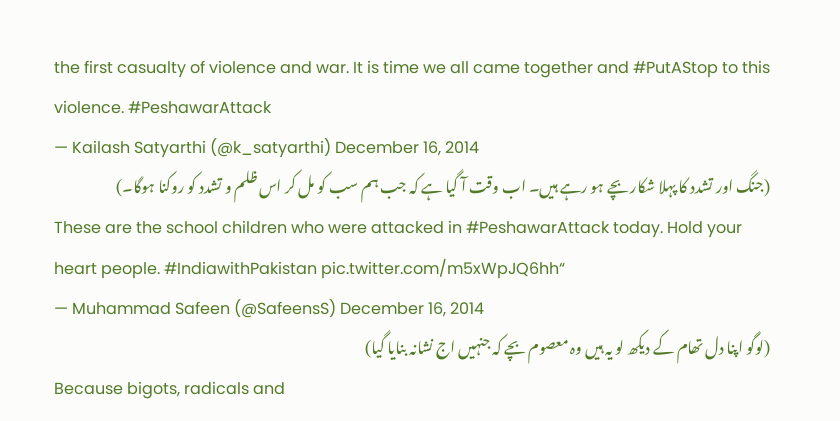the first casualty of violence and war. It is time we all came together and #PutAStop to this violence. #PeshawarAttack
— Kailash Satyarthi (@k_satyarthi) December 16, 2014
(جنگ اور تشدد کا پہلا شکار بچے ہو رہے ہیں۔ اب وقت آ گیا ہے کہ جب ہم سب کو مل کر اس ظلم و تشدد کو روکنا ہوگا۔)
These are the school children who were attacked in #PeshawarAttack today. Hold your heart people. #IndiawithPakistan pic.twitter.com/m5xWpJQ6hh“
— Muhammad Safeen (@SafeensS) December 16, 2014
(لوگو اپنا دل تھام کے دیکھ لو یہ ہیں وہ معصوم بچے کہ جنہیں اج نشانہ بنایا گیا)
Because bigots, radicals and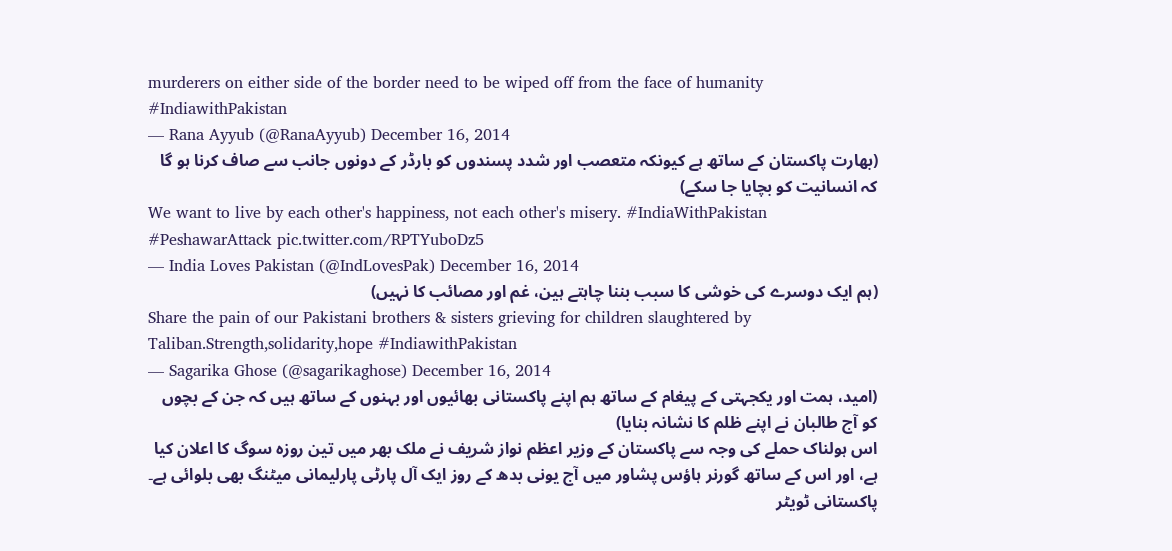murderers on either side of the border need to be wiped off from the face of humanity #IndiawithPakistan
— Rana Ayyub (@RanaAyyub) December 16, 2014
(بھارت پاکستان کے ساتھ ہے کیونکہ متعصب اور شدد پسندوں کو بارڈر کے دونوں جانب سے صاف کرنا ہو گا کہ انسانیت کو بچایا جا سکے)
We want to live by each other's happiness, not each other's misery. #IndiaWithPakistan #PeshawarAttack pic.twitter.com/RPTYuboDz5
— India Loves Pakistan (@IndLovesPak) December 16, 2014
(ہم ایک دوسرے کی خوشی کا سبب بننا چاہتے ہین، غم اور مصائب کا نہیں)
Share the pain of our Pakistani brothers & sisters grieving for children slaughtered by Taliban.Strength,solidarity,hope #IndiawithPakistan
— Sagarika Ghose (@sagarikaghose) December 16, 2014
(امید، ہمت اور یکجہتی کے پیغام کے ساتھ ہم اپنے پاکستانی بھائیوں اور بہنوں کے ساتھ ہیں کہ جن کے بچوں کو آج طالبان نے اپنے ظلم کا نشانہ بنایا)
اس ہولناک حملے کی وجہ سے پاکستان کے وزیر اعظم نواز شریف نے ملک بھر میں تین روزہ سوگ کا اعلان کیا ہے، اور اس کے ساتھ گورنر ہاؤس پشاور میں آج یونی بدھ کے روز ایک آل پارٹی پارلیمانی میٹنگ بھی بلوائی ہے۔
پاکستانی ٹویٹر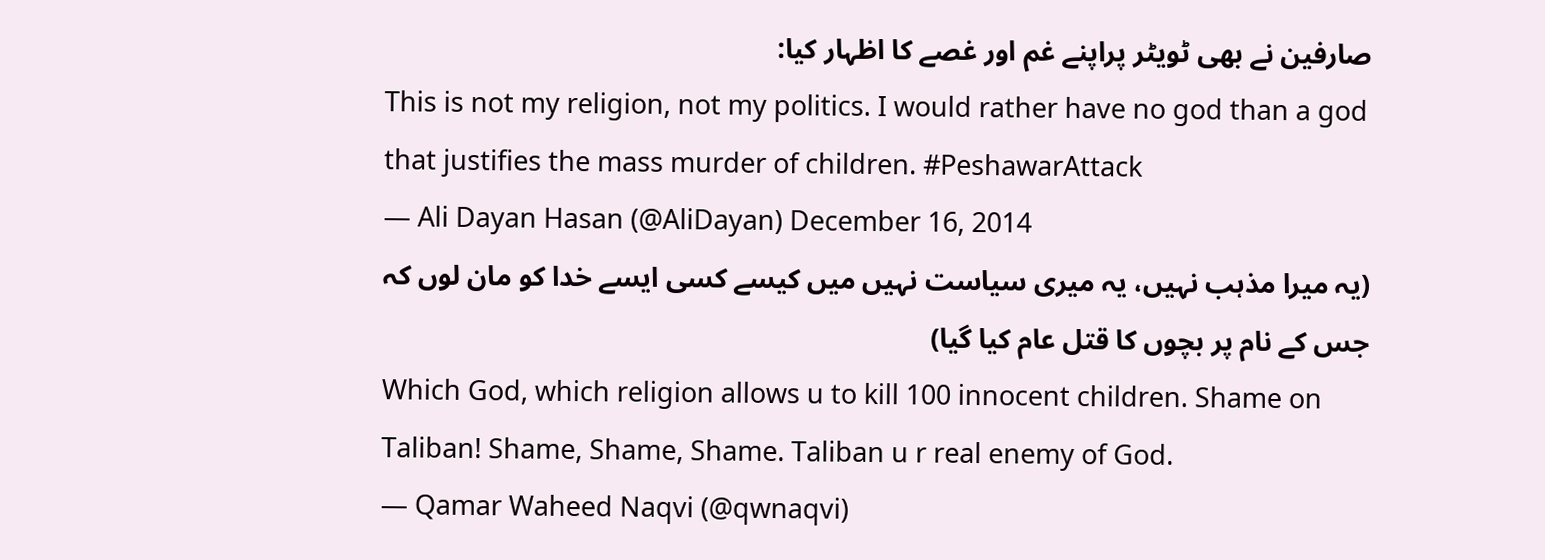صارفین نے بھی ٹویٹر پراپنے غم اور غصے کا اظہار کیا:
This is not my religion, not my politics. I would rather have no god than a god that justifies the mass murder of children. #PeshawarAttack
— Ali Dayan Hasan (@AliDayan) December 16, 2014
(یہ میرا مذہب نہیں، یہ میری سیاست نہیں میں کیسے کسی ایسے خدا کو مان لوں کہ جس کے نام پر بچوں کا قتل عام کیا گیا)
Which God, which religion allows u to kill 100 innocent children. Shame on Taliban! Shame, Shame, Shame. Taliban u r real enemy of God.
— Qamar Waheed Naqvi (@qwnaqvi)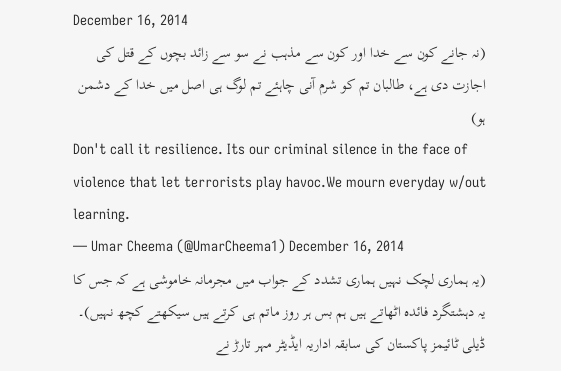December 16, 2014
(نہ جانے کون سے خدا اور کون سے مذہب نے سو سے زائد بچوں کے قتل کی اجازت دی ہے، طالبان تم کو شرم آنی چاہئے تم لوگ ہی اصل میں خدا کے دشمن ہو)
Don't call it resilience. Its our criminal silence in the face of violence that let terrorists play havoc.We mourn everyday w/out learning.
— Umar Cheema (@UmarCheema1) December 16, 2014
(یہ ہماری لچک نہیں ہماری تشدد کے جواب میں مجرمانہ خاموشی ہے کہ جس کا یہ دہشتگرد فائدہ اٹھاتے ہیں ہم بس ہر روز ماتم ہی کرتے ہیں سیکھتے کچھ نہیں)۔
ڈیلی ٹائیمز پاکستان کی سابقہ اداریہ ایڈیٹر مہر تارڑ نے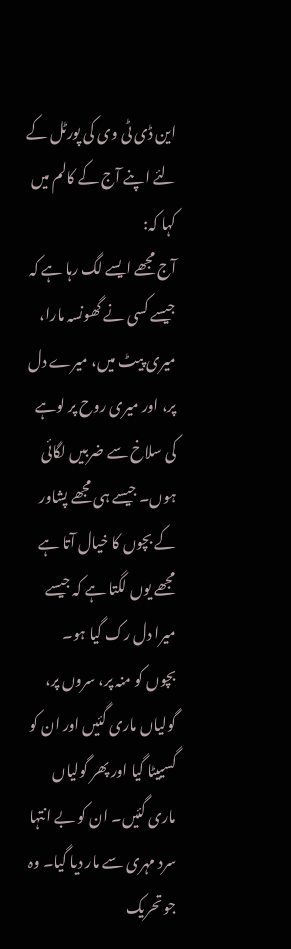این ڈی ٹی وی کی پورٹل کے لئے اپنے آج کے کالم میں کہا کہ:
آج مجھے ایسے لگ رہا ہے کہ جیسے کسی نے گھونسہ مارا، میری پیٹ میں، میرے دل پر، اور میری روح پر لوہے کی سلاخ سے ضربیں لگائی ہوں۔ جیسے ہی مجھے پشاور کے بچوں کا خیال آتا ہے مجھے یوں لگتا ہے کہ جیسے میرا دل رک گیا ہو۔
بچوں کو منہ پر، سروں پر، گولیاں ماری گئیں اور ان کو گسییٹا گیا اور پھر گولیاں ماری گئیں۔ ان کو بے انتہا سرد مہری سے مار دیا گیا۔ وہ جو تحریک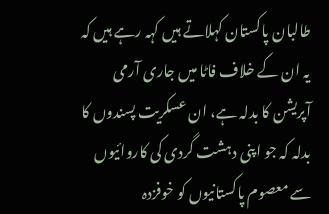طالبان پاکستان کہلاتے ہیں کہہ رہے ہیں کہ یہ ان کے خلاف فاٹا میں جاری آرمی آپریشن کا بدلہ ہے، ان عسکریت پسندوں کا بدلہ کہ جو اپنی دہشت گردی کی کاروائیوں سے معصوم پاکستانیوں کو خوفزدہ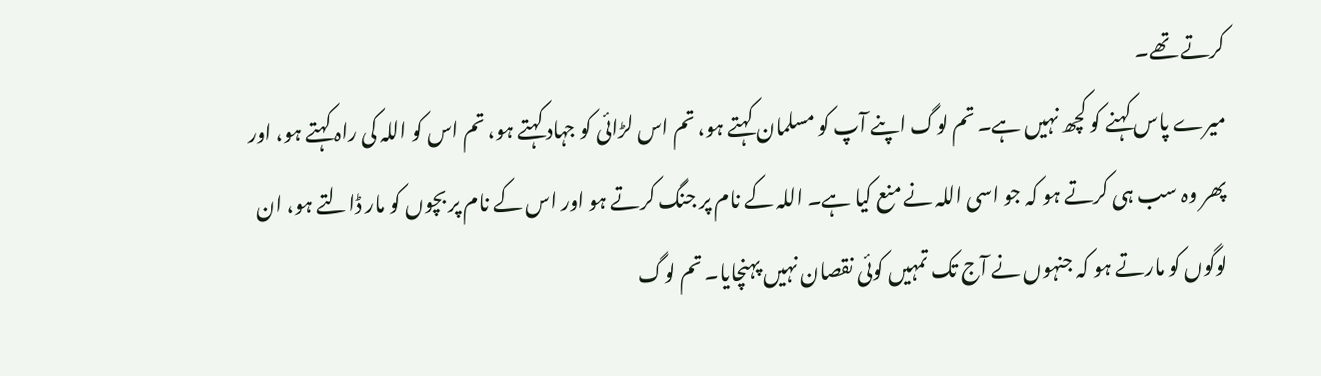کرتے تھے۔
میرے پاس کہنے کو کچھ نہیں ہے۔ تم لوگ اپنے آپ کو مسلمان کہتے ہو، تم اس لڑائی کو جہاد کہتے ہو، تم اس کو اللہ کی راہ کہتے ہو، اور پھر وہ سب ہی کرتے ہو کہ جو اسی اللہ نے منع کیا ہے۔ اللہ کے نام پر جنگ کرتے ہو اور اس کے نام پر بچوں کو مار ڈالتے ہو، ان لوگوں کو مارتے ہو کہ جنہوں نے آج تک تمہیں کوئی نقصان نہیں پہنچایا۔ تم لوگ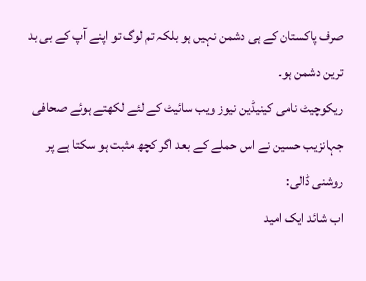صرف پاکستان کے ہی دشمن نہیں ہو بلکہ تم لوگ تو اپنے آپ کے بی بد ترین دشمن ہو۔
ریکوچیٹ نامی کینیڈین نیوز ویب سائیٹ کے لئے لکھتے ہوئے صحافی جہانزیب حسین نے اس حملے کے بعد اگر کچھ مثبت ہو سکتا ہے پر روشنی ڈالی:
اب شائد ایک امید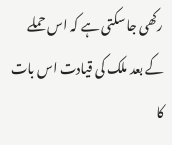رکھی جا سکتی ہے کہ اس حملے کے بعد ملک کی قیادت اس بات کا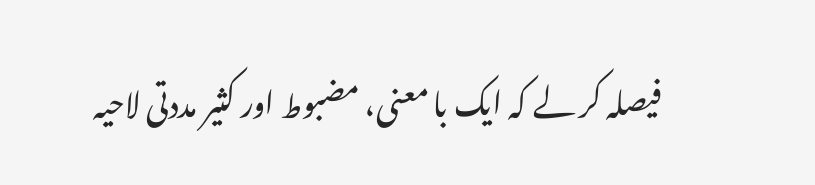فیصلہ کر لے کہ ایک با معنی، مضبوط اور کثیر مددتی لاحیہ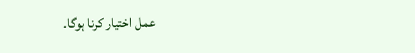عمل اختیار کرنا ہوگا۔